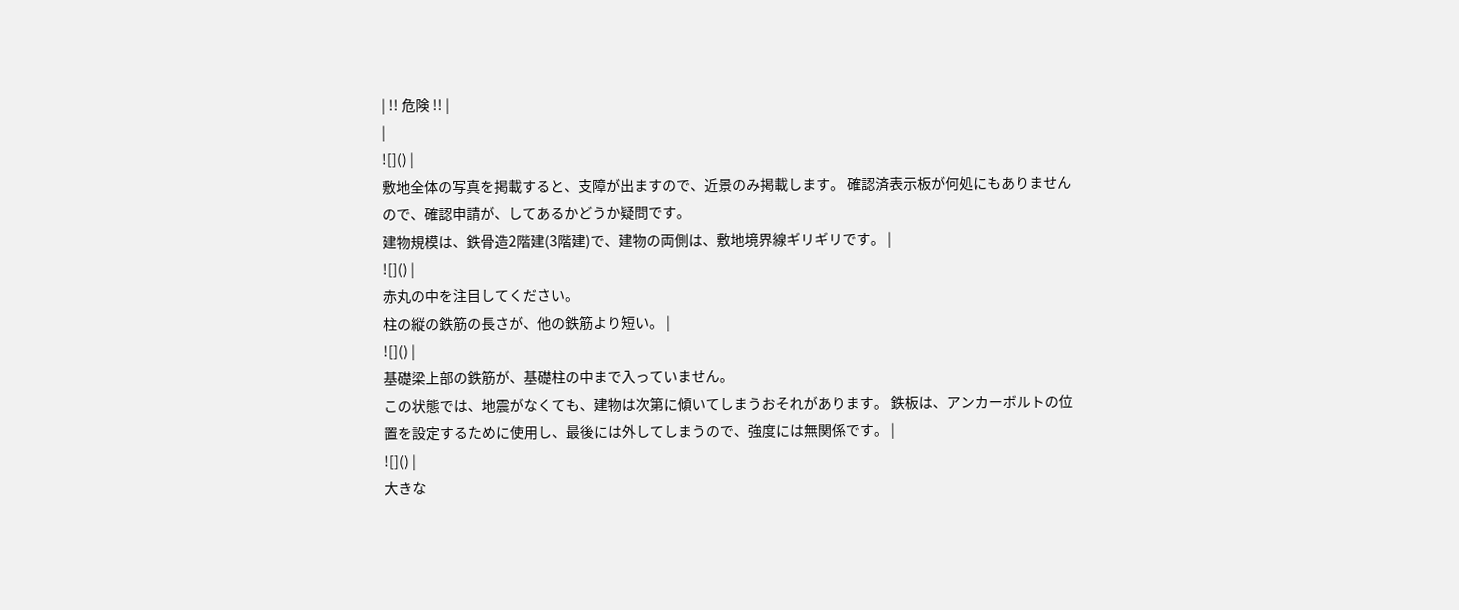| !! 危険 !! |
|
![]() |
敷地全体の写真を掲載すると、支障が出ますので、近景のみ掲載します。 確認済表示板が何処にもありませんので、確認申請が、してあるかどうか疑問です。
建物規模は、鉄骨造2階建(3階建)で、建物の両側は、敷地境界線ギリギリです。 |
![]() |
赤丸の中を注目してください。
柱の縦の鉄筋の長さが、他の鉄筋より短い。 |
![]() |
基礎梁上部の鉄筋が、基礎柱の中まで入っていません。
この状態では、地震がなくても、建物は次第に傾いてしまうおそれがあります。 鉄板は、アンカーボルトの位置を設定するために使用し、最後には外してしまうので、強度には無関係です。 |
![]() |
大きな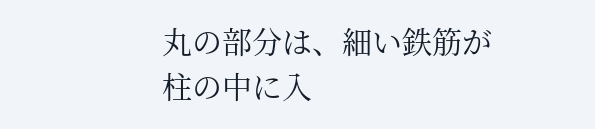丸の部分は、細い鉄筋が柱の中に入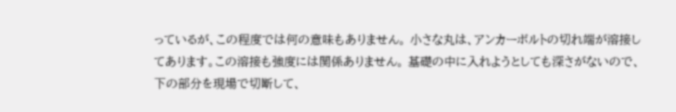っているが、この程度では何の意味もありません。 小さな丸は、アンカーボルトの切れ端が溶接してあります。この溶接も強度には関係ありません。 基礎の中に入れようとしても深さがないので、下の部分を現場で切断して、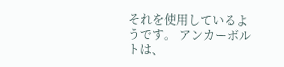それを使用しているようです。 アンカーボルトは、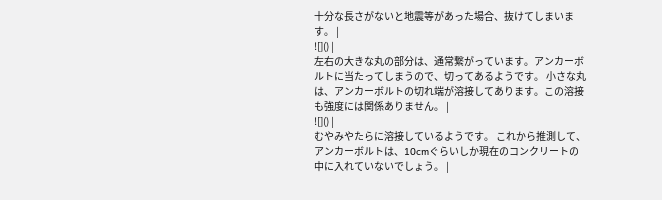十分な長さがないと地震等があった場合、抜けてしまいます。 |
![]() |
左右の大きな丸の部分は、通常繋がっています。アンカーボルトに当たってしまうので、切ってあるようです。 小さな丸は、アンカーボルトの切れ端が溶接してあります。この溶接も強度には関係ありません。 |
![]() |
むやみやたらに溶接しているようです。 これから推測して、アンカーボルトは、10cmぐらいしか現在のコンクリートの中に入れていないでしょう。 |